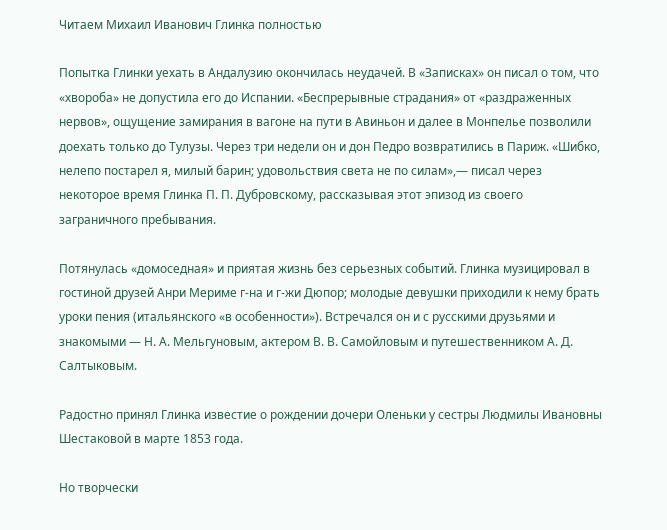Читаем Михаил Иванович Глинка полностью

Попытка Глинки уехать в Андалузию окончилась неудачей. В «Записках» он писал о том, что «хвороба» не допустила его до Испании. «Беспрерывные страдания» от «раздраженных нервов», ощущение замирания в вагоне на пути в Авиньон и далее в Монпелье позволили доехать только до Тулузы. Через три недели он и дон Педро возвратились в Париж. «Шибко, нелепо постарел я, милый барин; удовольствия света не по силам»,— писал через некоторое время Глинка П. П. Дубровскому, рассказывая этот эпизод из своего заграничного пребывания.

Потянулась «домоседная» и приятая жизнь без серьезных событий. Глинка музицировал в гостиной друзей Анри Мериме г-на и г-жи Дюпор; молодые девушки приходили к нему брать уроки пения (итальянского «в особенности»). Встречался он и с русскими друзьями и знакомыми — Н. А. Мельгуновым, актером В. В. Самойловым и путешественником А. Д. Салтыковым.

Радостно принял Глинка известие о рождении дочери Оленьки у сестры Людмилы Ивановны Шестаковой в марте 1853 года.

Но творчески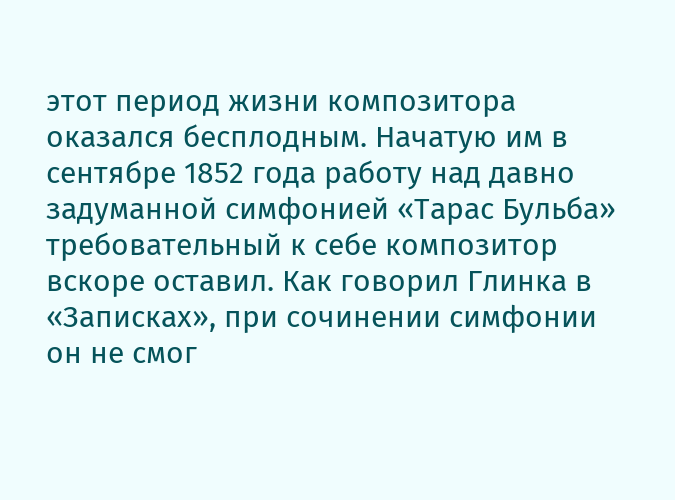этот период жизни композитора оказался бесплодным. Начатую им в сентябре 1852 года работу над давно задуманной симфонией «Тарас Бульба» требовательный к себе композитор вскоре оставил. Как говорил Глинка в «Записках», при сочинении симфонии он не смог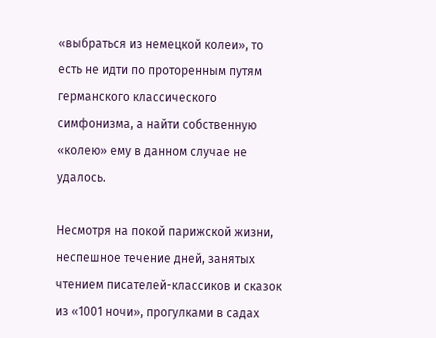«выбраться из немецкой колеи», то есть не идти по проторенным путям германского классического симфонизма, а найти собственную «колею» ему в данном случае не удалось.

Несмотря на покой парижской жизни, неспешное течение дней, занятых чтением писателей-классиков и сказок из «1001 ночи», прогулками в садах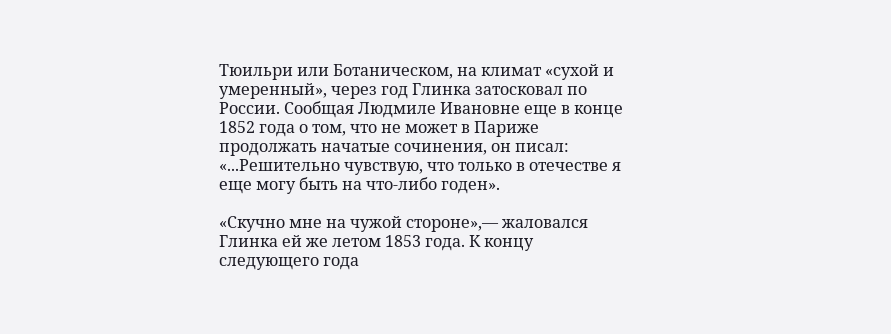Тюильри или Ботаническом, на климат «сухой и умеренный», через год Глинка затосковал по России. Сообщая Людмиле Ивановне еще в конце 1852 года о том, что не может в Париже продолжать начатые сочинения, он писал: «...Решительно чувствую, что только в отечестве я еще могу быть на что-либо годен».

«Скучно мне на чужой стороне»,— жаловался Глинка ей же летом 1853 года. К концу следующего года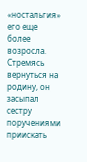«ностальгия» его еще более возросла. Стремясь вернуться на родину, он засыпал сестру поручениями приискать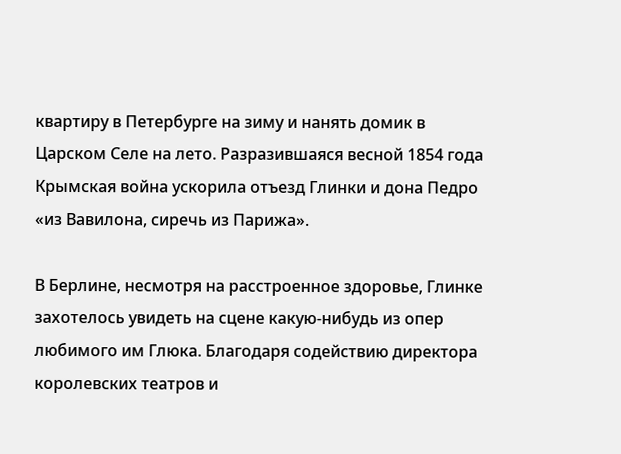квартиру в Петербурге на зиму и нанять домик в Царском Селе на лето. Разразившаяся весной 1854 года Крымская война ускорила отъезд Глинки и дона Педро «из Вавилона, сиречь из Парижа».

В Берлине, несмотря на расстроенное здоровье, Глинке захотелось увидеть на сцене какую-нибудь из опер любимого им Глюка. Благодаря содействию директора королевских театров и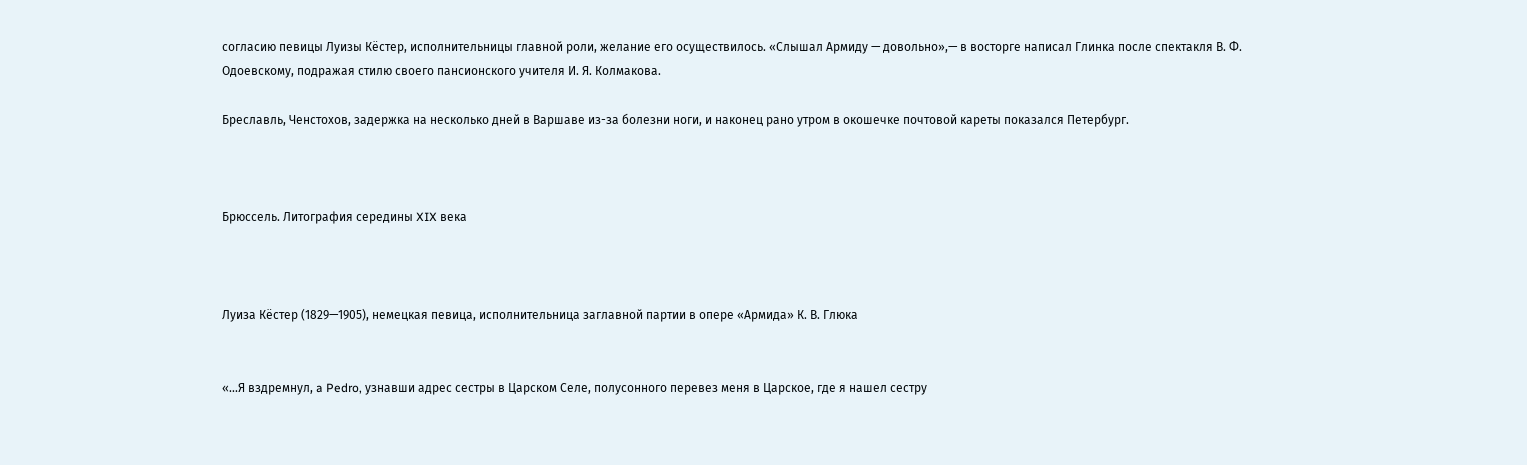согласию певицы Луизы Кёстер, исполнительницы главной роли, желание его осуществилось. «Слышал Армиду — довольно»,— в восторге написал Глинка после спектакля В. Ф. Одоевскому, подражая стилю своего пансионского учителя И. Я. Колмакова.

Бреславль, Ченстохов, задержка на несколько дней в Варшаве из-за болезни ноги, и наконец рано утром в окошечке почтовой кареты показался Петербург.



Брюссель. Литография середины XIX века



Луиза Кёстер (1829—1905), немецкая певица, исполнительница заглавной партии в опере «Армида» К. В. Глюка


«...Я вздремнул, a Pedro, узнавши адрес сестры в Царском Селе, полусонного перевез меня в Царское, где я нашел сестру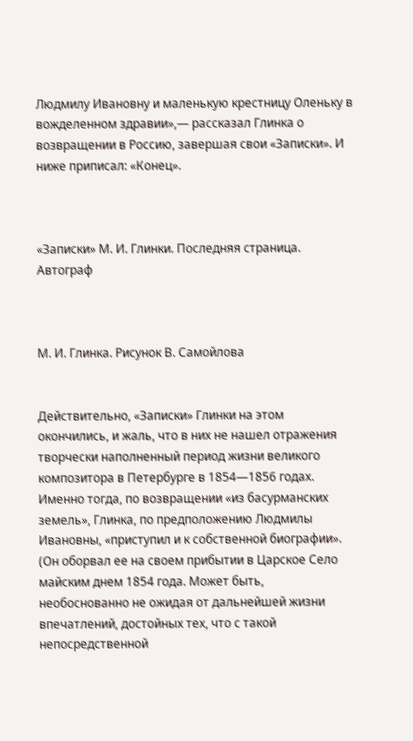Людмилу Ивановну и маленькую крестницу Оленьку в вожделенном здравии»,— рассказал Глинка о возвращении в Россию, завершая свои «Записки». И ниже приписал: «Конец».



«Записки» М. И. Глинки. Последняя страница. Автограф



М. И. Глинка. Рисунок В. Самойлова


Действительно, «Записки» Глинки на этом окончились, и жаль, что в них не нашел отражения творчески наполненный период жизни великого композитора в Петербурге в 1854—1856 годах. Именно тогда, по возвращении «из басурманских земель», Глинка, по предположению Людмилы Ивановны, «приступил и к собственной биографии». (Он оборвал ее на своем прибытии в Царское Село майским днем 1854 года. Может быть, необоснованно не ожидая от дальнейшей жизни впечатлений, достойных тех, что с такой непосредственной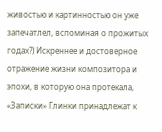живостью и картинностью он уже запечатлел, вспоминая о прожитых годах?) Искреннее и достоверное отражение жизни композитора и эпохи, в которую она протекала, «Записки» Глинки принадлежат к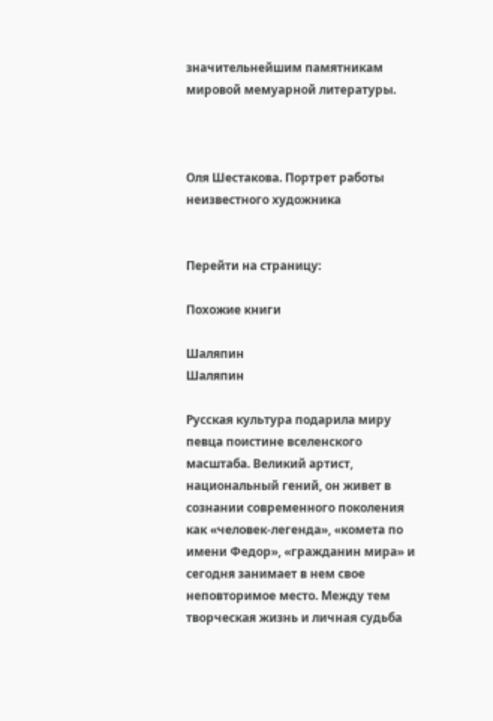значительнейшим памятникам мировой мемуарной литературы.



Оля Шестакова. Портрет работы неизвестного художника


Перейти на страницу:

Похожие книги

Шаляпин
Шаляпин

Русская культура подарила миру певца поистине вселенского масштаба. Великий артист, национальный гений, он живет в сознании современного поколения как «человек-легенда», «комета по имени Федор», «гражданин мира» и сегодня занимает в нем свое неповторимое место. Между тем творческая жизнь и личная судьба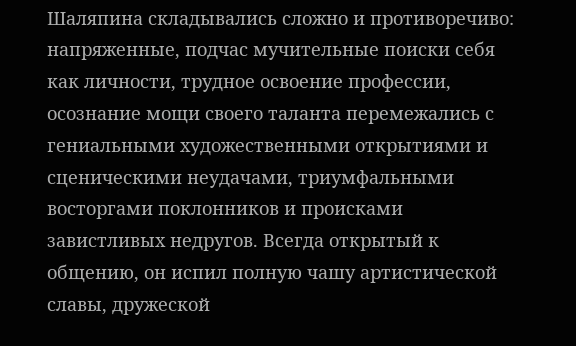Шаляпина складывались сложно и противоречиво: напряженные, подчас мучительные поиски себя как личности, трудное освоение профессии, осознание мощи своего таланта перемежались с гениальными художественными открытиями и сценическими неудачами, триумфальными восторгами поклонников и происками завистливых недругов. Всегда открытый к общению, он испил полную чашу артистической славы, дружеской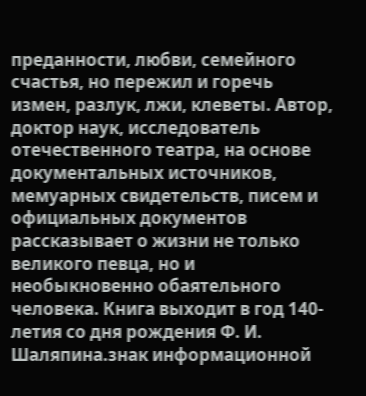преданности, любви, семейного счастья, но пережил и горечь измен, разлук, лжи, клеветы. Автор, доктор наук, исследователь отечественного театра, на основе документальных источников, мемуарных свидетельств, писем и официальных документов рассказывает о жизни не только великого певца, но и необыкновенно обаятельного человека. Книга выходит в год 140-летия со дня рождения Ф. И. Шаляпина.знак информационной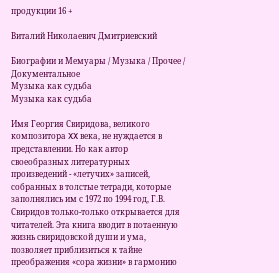продукции 16 +

Виталий Николаевич Дмитриевский

Биографии и Мемуары / Музыка / Прочее / Документальное
Музыка как судьба
Музыка как судьба

Имя Георгия Свиридова, великого композитора XX века, не нуждается в представлении. Но как автор своеобразных литературных произведений - «летучих» записей, собранных в толстые тетради, которые заполнялись им с 1972 по 1994 год, Г.В. Свиридов только-только открывается для читателей. Эта книга вводит в потаенную жизнь свиридовской души и ума, позволяет приблизиться к тайне преображения «сора жизни» в гармонию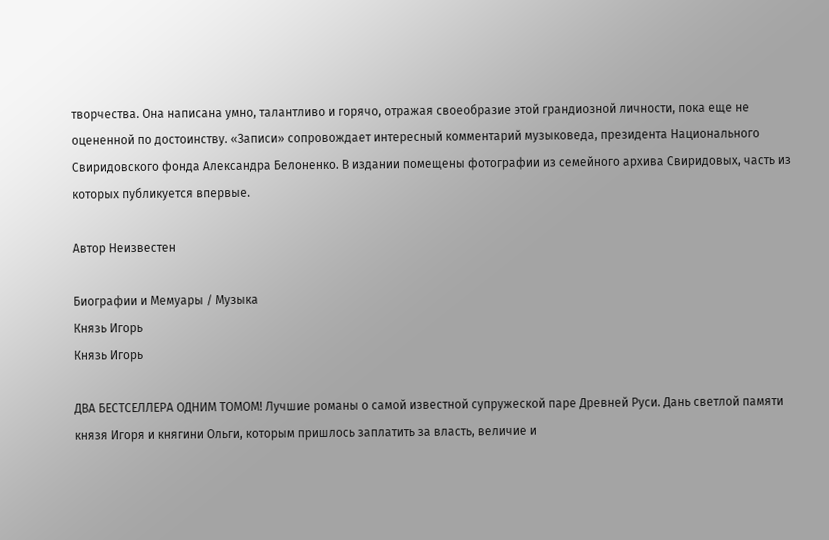творчества. Она написана умно, талантливо и горячо, отражая своеобразие этой грандиозной личности, пока еще не оцененной по достоинству. «Записи» сопровождает интересный комментарий музыковеда, президента Национального Свиридовского фонда Александра Белоненко. В издании помещены фотографии из семейного архива Свиридовых, часть из которых публикуется впервые.

Автор Неизвестeн

Биографии и Мемуары / Музыка
Князь Игорь
Князь Игорь

ДВА БЕСТСЕЛЛЕРА ОДНИМ ТОМОМ! Лучшие романы о самой известной супружеской паре Древней Руси. Дань светлой памяти князя Игоря и княгини Ольги, которым пришлось заплатить за власть, величие и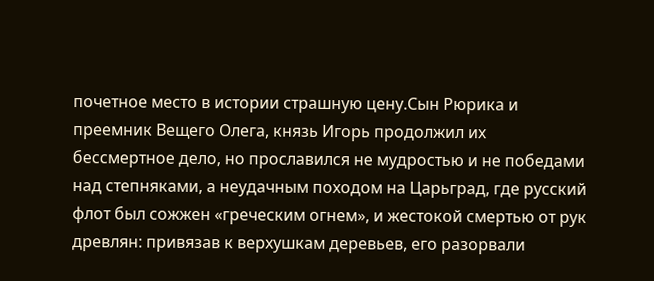почетное место в истории страшную цену.Сын Рюрика и преемник Вещего Олега, князь Игорь продолжил их бессмертное дело, но прославился не мудростью и не победами над степняками, а неудачным походом на Царьград, где русский флот был сожжен «греческим огнем», и жестокой смертью от рук древлян: привязав к верхушкам деревьев, его разорвали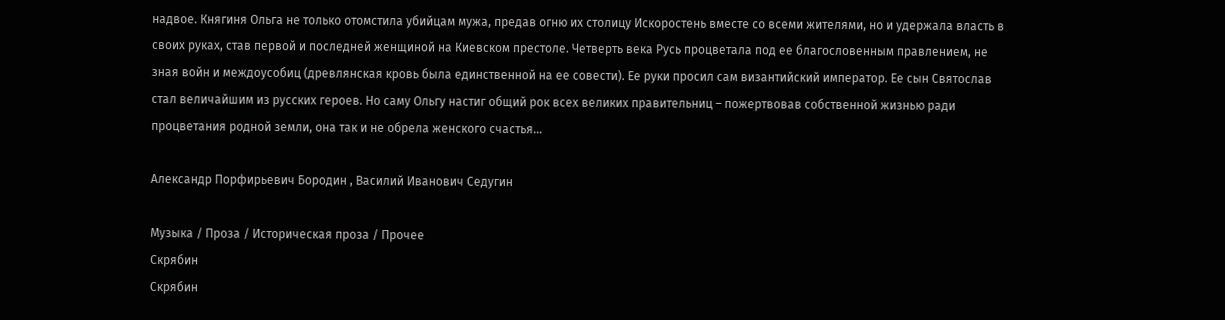надвое. Княгиня Ольга не только отомстила убийцам мужа, предав огню их столицу Искоростень вместе со всеми жителями, но и удержала власть в своих руках, став первой и последней женщиной на Киевском престоле. Четверть века Русь процветала под ее благословенным правлением, не зная войн и междоусобиц (древлянская кровь была единственной на ее совести). Ее руки просил сам византийский император. Ее сын Святослав стал величайшим из русских героев. Но саму Ольгу настиг общий рок всех великих правительниц – пожертвовав собственной жизнью ради процветания родной земли, она так и не обрела женского счастья…

Александр Порфирьевич Бородин , Василий Иванович Седугин

Музыка / Проза / Историческая проза / Прочее
Скрябин
Скрябин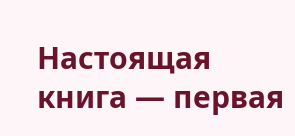Настоящая книга — первая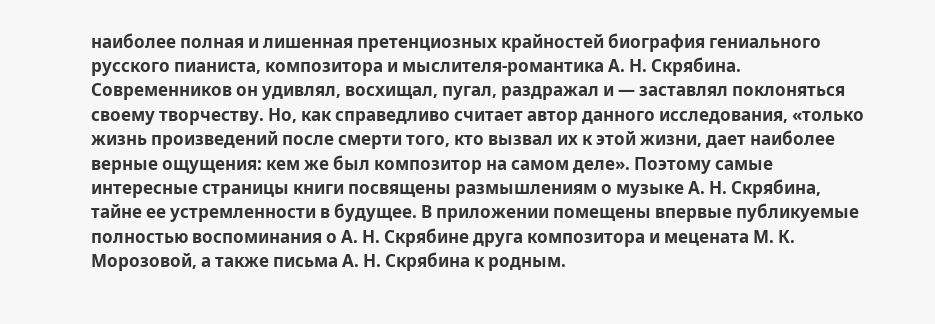наиболее полная и лишенная претенциозных крайностей биография гениального русского пианиста, композитора и мыслителя-романтика А. Н. Скрябина. Современников он удивлял, восхищал, пугал, раздражал и — заставлял поклоняться своему творчеству. Но, как справедливо считает автор данного исследования, «только жизнь произведений после смерти того, кто вызвал их к этой жизни, дает наиболее верные ощущения: кем же был композитор на самом деле». Поэтому самые интересные страницы книги посвящены размышлениям о музыке А. Н. Скрябина, тайне ее устремленности в будущее. В приложении помещены впервые публикуемые полностью воспоминания о А. Н. Скрябине друга композитора и мецената М. К. Морозовой, а также письма А. Н. Скрябина к родным.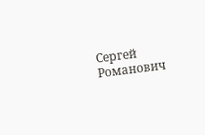Сергей Романович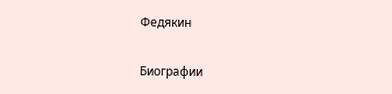Федякин

Биографии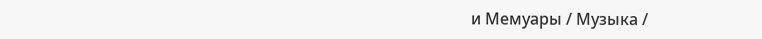и Мемуары / Музыка /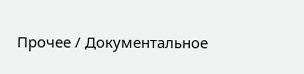Прочее / Документальное